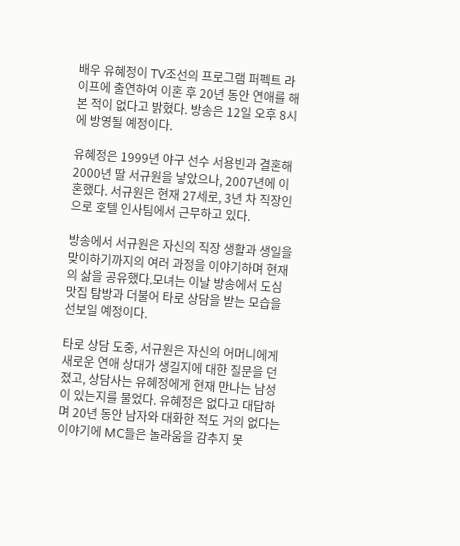배우 유혜정이 TV조선의 프로그램 퍼펙트 라이프에 출연하여 이혼 후 20년 동안 연애를 해본 적이 없다고 밝혔다. 방송은 12일 오후 8시에 방영될 예정이다.

유혜정은 1999년 야구 선수 서용빈과 결혼해 2000년 딸 서규원을 낳았으나, 2007년에 이혼했다. 서규원은 현재 27세로, 3년 차 직장인으로 호텔 인사팀에서 근무하고 있다.

방송에서 서규원은 자신의 직장 생활과 생일을 맞이하기까지의 여러 과정을 이야기하며 현재의 삶을 공유했다.모녀는 이날 방송에서 도심 맛집 탐방과 더불어 타로 상담을 받는 모습을 선보일 예정이다.

타로 상담 도중, 서규원은 자신의 어머니에게 새로운 연애 상대가 생길지에 대한 질문을 던졌고, 상담사는 유혜정에게 현재 만나는 남성이 있는지를 물었다. 유혜정은 없다고 대답하며 20년 동안 남자와 대화한 적도 거의 없다는 이야기에 MC들은 놀라움을 감추지 못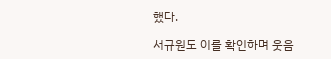했다.

서규원도 이를 확인하며 웃음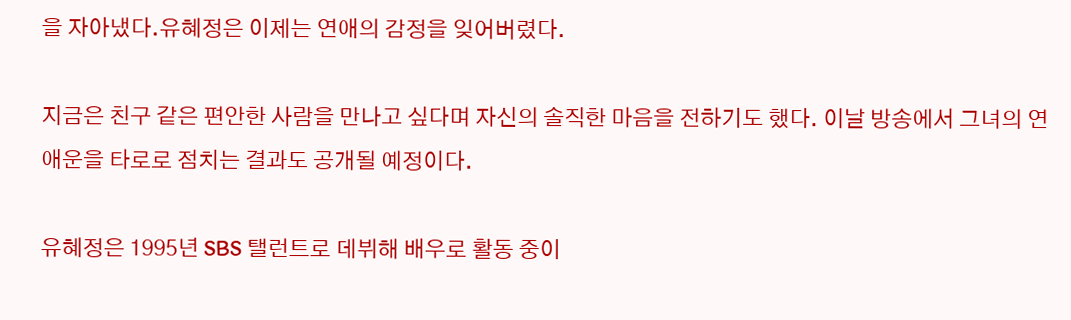을 자아냈다.유혜정은 이제는 연애의 감정을 잊어버렸다.

지금은 친구 같은 편안한 사람을 만나고 싶다며 자신의 솔직한 마음을 전하기도 했다. 이날 방송에서 그녀의 연애운을 타로로 점치는 결과도 공개될 예정이다.

유혜정은 1995년 SBS 탤런트로 데뷔해 배우로 활동 중이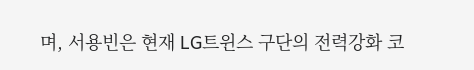며, 서용빈은 현재 LG트윈스 구단의 전력강화 코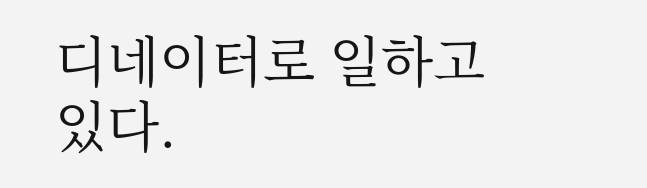디네이터로 일하고 있다.